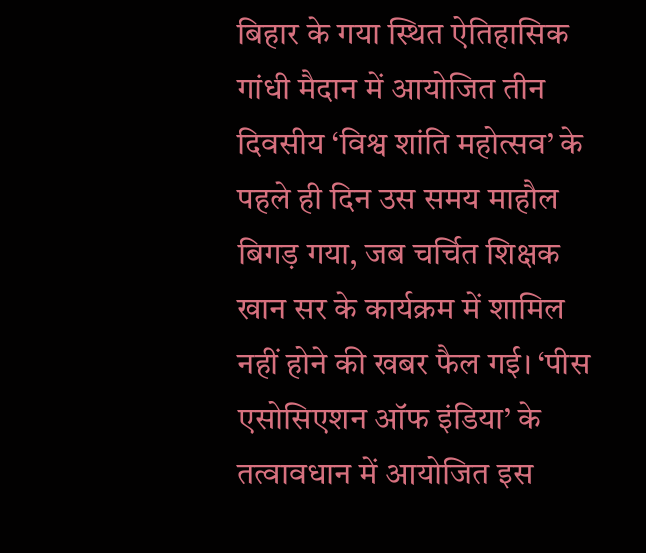बिहार के गया स्थित ऐतिहासिक गांधी मैदान में आयोजित तीन दिवसीय ‘विश्व शांति महोत्सव’ के पहले ही दिन उस समय माहौल बिगड़ गया, जब चर्चित शिक्षक खान सर के कार्यक्रम में शामिल नहीं होने की खबर फैल गई। ‘पीस एसोसिएशन ऑफ इंडिया’ के तत्वावधान में आयोजित इस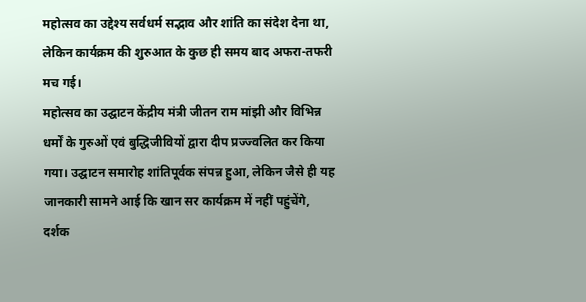महोत्सव का उद्देश्य सर्वधर्म सद्भाव और शांति का संदेश देना था, लेकिन कार्यक्रम की शुरुआत के कुछ ही समय बाद अफरा-तफरी मच गई।
महोत्सव का उद्घाटन केंद्रीय मंत्री जीतन राम मांझी और विभिन्न धर्मों के गुरुओं एवं बुद्धिजीवियों द्वारा दीप प्रज्ज्वलित कर किया गया। उद्घाटन समारोह शांतिपूर्वक संपन्न हुआ, लेकिन जैसे ही यह जानकारी सामने आई कि खान सर कार्यक्रम में नहीं पहुंचेंगे, दर्शक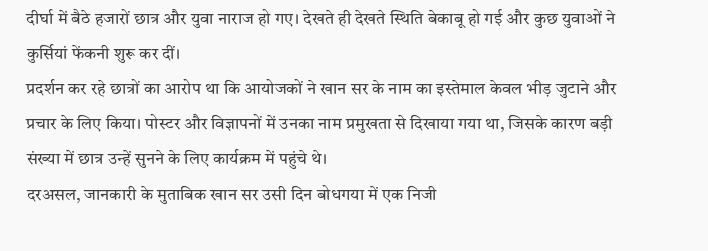दीर्घा में बैठे हजारों छात्र और युवा नाराज हो गए। देखते ही देखते स्थिति बेकाबू हो गई और कुछ युवाओं ने कुर्सियां फेंकनी शुरू कर दीं।
प्रदर्शन कर रहे छात्रों का आरोप था कि आयोजकों ने खान सर के नाम का इस्तेमाल केवल भीड़ जुटाने और प्रचार के लिए किया। पोस्टर और विज्ञापनों में उनका नाम प्रमुखता से दिखाया गया था, जिसके कारण बड़ी संख्या में छात्र उन्हें सुनने के लिए कार्यक्रम में पहुंचे थे।
दरअसल, जानकारी के मुताबिक खान सर उसी दिन बोधगया में एक निजी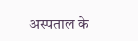अस्पताल के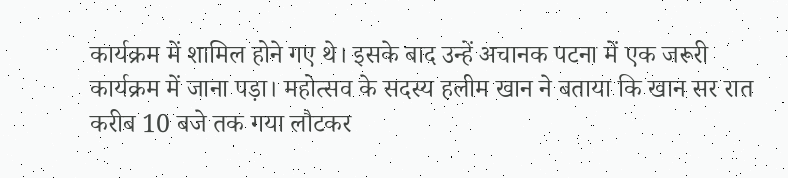कार्यक्रम में शामिल होने गए थे। इसके बाद उन्हें अचानक पटना में एक जरूरी कार्यक्रम में जाना पड़ा। महोत्सव के सदस्य हलीम खान ने बताया कि खान सर रात करीब 10 बजे तक गया लौटकर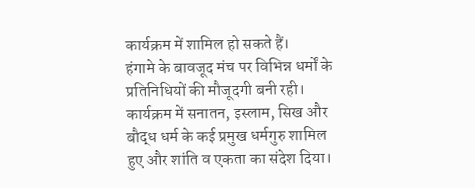कार्यक्रम में शामिल हो सकते हैं।
हंगामे के बावजूद मंच पर विभिन्न धर्मों के प्रतिनिधियों की मौजूदगी बनी रही। कार्यक्रम में सनातन, इस्लाम, सिख और बौद्ध धर्म के कई प्रमुख धर्मगुरु शामिल हुए और शांति व एकता का संदेश दिया।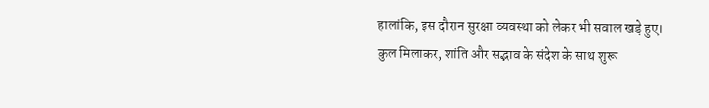हालांकि, इस दौरान सुरक्षा व्यवस्था को लेकर भी सवाल खड़े हुए।
कुल मिलाकर, शांति और सद्भाव के संदेश के साथ शुरू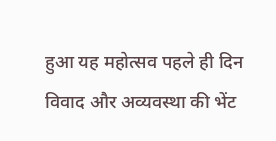हुआ यह महोत्सव पहले ही दिन विवाद और अव्यवस्था की भेंट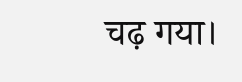चढ़ गया।